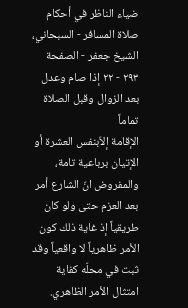ضياء الناظر في أحكام صلاة المسافر - السبحاني، الشيخ جعفر - الصفحة ٢٩٣ - ٢٢ إذا صام وعدل بعد الزوال وقبل الصلاة تماماً
الإقامة إلاّبنفس العشرة أو الإتيان برباعية تامة، والمفروض انّ الشارع أمر بعد العزم حتى ولو كان طريقياً إذ غاية ذلك كون الأمر ظاهرياً لا واقعياً وقد ثبت في محلّه كفاية امتثال الأمر الظاهري.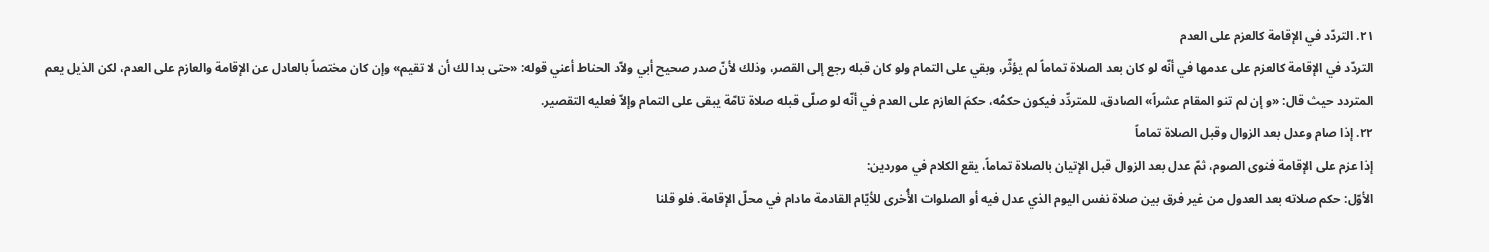٢١. التردّد في الإقامة كالعزم على العدم
التردّد في الإقامة كالعزم على عدمها في أنّه لو كان بعد الصلاة تماماً لم يؤثّر، وبقي على التمام ولو كان قبله رجع إلى القصر، وذلك لأنّ صدر صحيح أبي ولاّد الحناط أعني قوله: «حتى بدا لك أن لا تقيم» وإن كان مختصاً بالعادل عن الإقامة والعازم على العدم، لكن الذيل يعم المتردد حيث قال: «و إن لم تنو المقام عشراً» الصادق، للمتردِّد فيكون حكمُه، حكمَ العازم على العدم في أنّه لو صلّى قبله صلاة تامّة يبقى على التمام وإلاّ فعليه التقصير.
٢٢. إذا صام وعدل بعد الزوال وقبل الصلاة تماماً
إذا عزم على الإقامة فنوى الصوم، ثمّ عدل بعد الزوال قبل الإتيان بالصلاة تماماً، يقع الكلام في موردين:
الأوّل: حكم صلاته بعد العدول من غير فرق بين صلاة نفس اليوم الذي عدل فيه أو الصلوات الأُخرى للأيّام القادمة مادام في محلّ الإقامة. فلو قلنا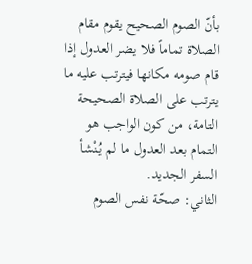بأنّ الصوم الصحيح يقوم مقام الصلاة تماماً فلا يضر العدول إذا قام صومه مكانها فيترتب عليه ما يترتب على الصلاة الصحيحة التامة، من كون الواجب هو التمام بعد العدول ما لم يُنْشأ السفر الجديد.
الثاني: صحّة نفس الصوم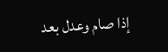إذا صام وعدل بعد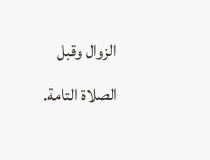الزوال وقبل الصلاة التامة.